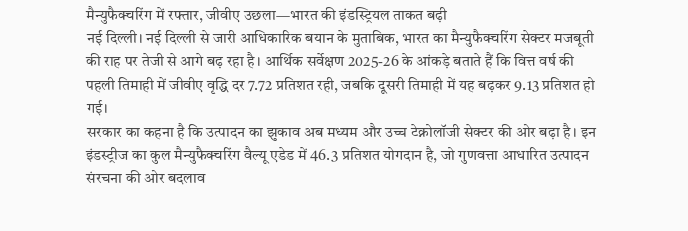मैन्युफैक्चरिंग में रफ्तार, जीवीए उछला—भारत की इंडस्ट्रियल ताकत बढ़ी
नई दिल्ली। नई दिल्ली से जारी आधिकारिक बयान के मुताबिक, भारत का मैन्युफैक्चरिंग सेक्टर मजबूती की राह पर तेजी से आगे बढ़ रहा है। आर्थिक सर्वेक्षण 2025-26 के आंकड़े बताते हैं कि वित्त वर्ष की पहली तिमाही में जीवीए वृद्धि दर 7.72 प्रतिशत रही, जबकि दूसरी तिमाही में यह बढ़कर 9.13 प्रतिशत हो गई।
सरकार का कहना है कि उत्पादन का झुकाव अब मध्यम और उच्च टेक्नोलॉजी सेक्टर की ओर बढ़ा है। इन इंडस्ट्रीज का कुल मैन्युफैक्चरिंग वैल्यू एडेड में 46.3 प्रतिशत योगदान है, जो गुणवत्ता आधारित उत्पादन संरचना की ओर बदलाव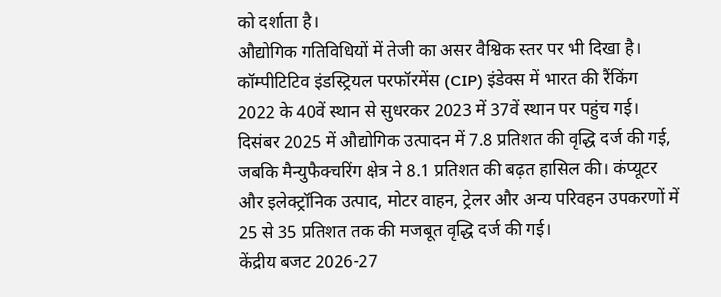को दर्शाता है।
औद्योगिक गतिविधियों में तेजी का असर वैश्विक स्तर पर भी दिखा है। कॉम्पीटिटिव इंडस्ट्रियल परफॉरमेंस (CIP) इंडेक्स में भारत की रैंकिंग 2022 के 40वें स्थान से सुधरकर 2023 में 37वें स्थान पर पहुंच गई।
दिसंबर 2025 में औद्योगिक उत्पादन में 7.8 प्रतिशत की वृद्धि दर्ज की गई, जबकि मैन्युफैक्चरिंग क्षेत्र ने 8.1 प्रतिशत की बढ़त हासिल की। कंप्यूटर और इलेक्ट्रॉनिक उत्पाद, मोटर वाहन, ट्रेलर और अन्य परिवहन उपकरणों में 25 से 35 प्रतिशत तक की मजबूत वृद्धि दर्ज की गई।
केंद्रीय बजट 2026-27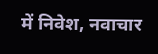में निवेश, नवाचार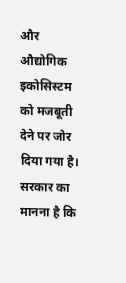और औद्योगिक इकोसिस्टम को मजबूती देने पर जोर दिया गया है। सरकार का मानना है कि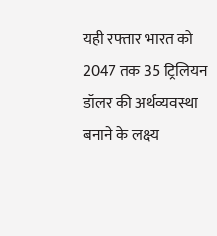यही रफ्तार भारत को 2047 तक 35 ट्रिलियन डॉलर की अर्थव्यवस्था बनाने के लक्ष्य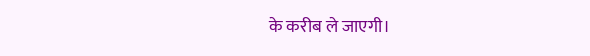के करीब ले जाएगी।